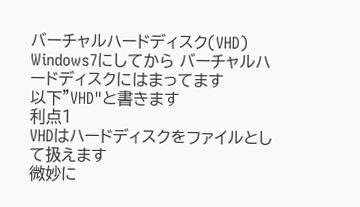バーチャルハードディスク(VHD)
Windows7にしてから バーチャルハードディスクにはまってます
以下”VHD"と書きます
利点1
VHDはハードディスクをファイルとして扱えます
微妙に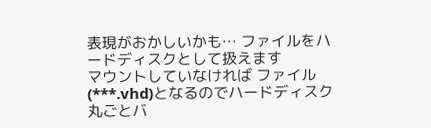表現がおかしいかも… ファイルをハードディスクとして扱えます
マウントしていなければ ファイル(***.vhd)となるのでハードディスク丸ごとバ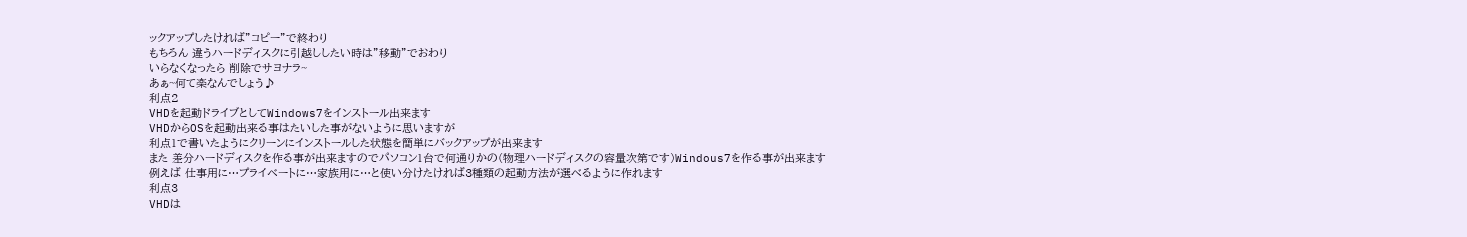ックアップしたければ”コピー”で終わり
もちろん 違うハードディスクに引越ししたい時は”移動”でおわり
いらなくなったら 削除でサヨナラ~
あぁ~何て楽なんでしょう♪
利点2
VHDを起動ドライブとしてWindows7をインストール出来ます
VHDからOSを起動出来る事はたいした事がないように思いますが
利点1で書いたようにクリーンにインストールした状態を簡単にバックアップが出来ます
また 差分ハードディスクを作る事が出来ますのでパソコン1台で何通りかの(物理ハードディスクの容量次第です)Windous7を作る事が出来ます
例えば 仕事用に…プライベートに…家族用に…と使い分けたければ3種類の起動方法が選べるように作れます
利点3
VHDは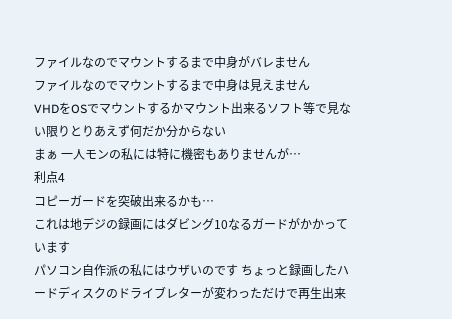ファイルなのでマウントするまで中身がバレません
ファイルなのでマウントするまで中身は見えません
VHDをOSでマウントするかマウント出来るソフト等で見ない限りとりあえず何だか分からない
まぁ 一人モンの私には特に機密もありませんが…
利点4
コピーガードを突破出来るかも…
これは地デジの録画にはダビング10なるガードがかかっています
パソコン自作派の私にはウザいのです ちょっと録画したハードディスクのドライブレターが変わっただけで再生出来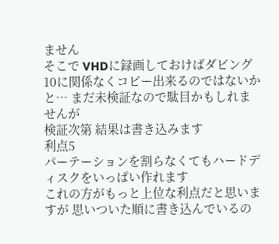ません
そこで VHDに録画しておけばダビング10に関係なくコピー出来るのではないかと… まだ未検証なので駄目かもしれませんが
検証次第 結果は書き込みます
利点5
パーテーションを割らなくてもハードディスクをいっぱい作れます
これの方がもっと上位な利点だと思いますが 思いついた順に書き込んでいるの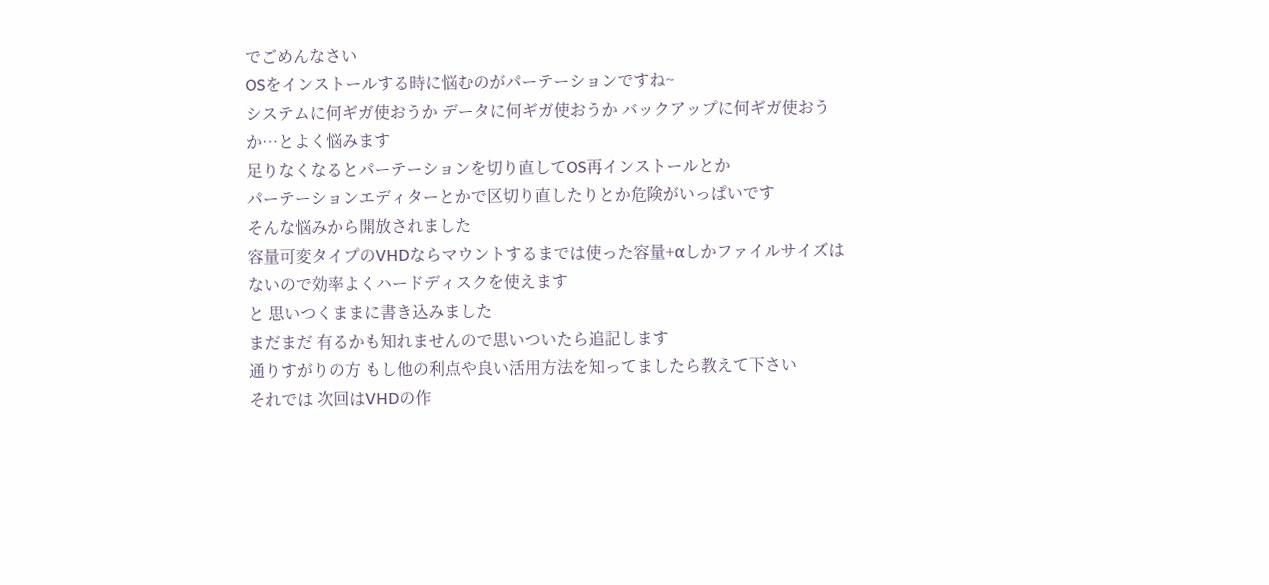でごめんなさい
OSをインストールする時に悩むのがパーテーションですね~
システムに何ギガ使おうか データに何ギガ使おうか バックアップに何ギガ使おうか…とよく悩みます
足りなくなるとパーテーションを切り直してOS再インストールとか
パーテーションエディターとかで区切り直したりとか危険がいっぱいです
そんな悩みから開放されました
容量可変タイプのVHDならマウントするまでは使った容量+αしかファイルサイズはないので効率よくハードディスクを使えます
と 思いつくままに書き込みました
まだまだ 有るかも知れませんので思いついたら追記します
通りすがりの方 もし他の利点や良い活用方法を知ってましたら教えて下さい
それでは 次回はVHDの作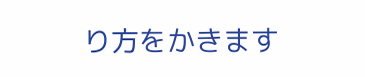り方をかきます